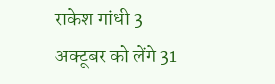राकेश गांधी 3 अक्टूबर को लेंगे 31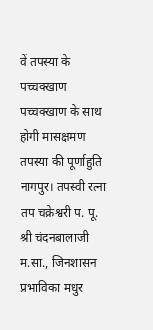वें तपस्या के पच्चक्खाण
पच्चक्खाण के साथ होगी मासक्षमण तपस्या की पूर्णाहुति
नागपुर। तपस्वी रत्ना तप चक्रेश्वरी प. पू. श्री चंदनबालाजी म.सा., जिनशासन प्रभाविका मधुर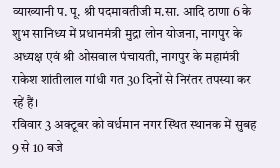व्याख्यानी प. पू. श्री पदमावतीजी म.सा. आदि ठाणा 6 के शुभ सानिध्य में प्रधानमंत्री मुद्रा लोन योजना, नागपुर के अध्यक्ष एवं श्री ओसवाल पंचायती, नागपुर के महामंत्री राकेश शांतीलाल गांधी गत 30 दिनों से निरंतर तपस्या कर रहें हैं।
रविवार 3 अक्टूबर को वर्धमान नगर स्थित स्थानक में सुबह 9 से 10 बजे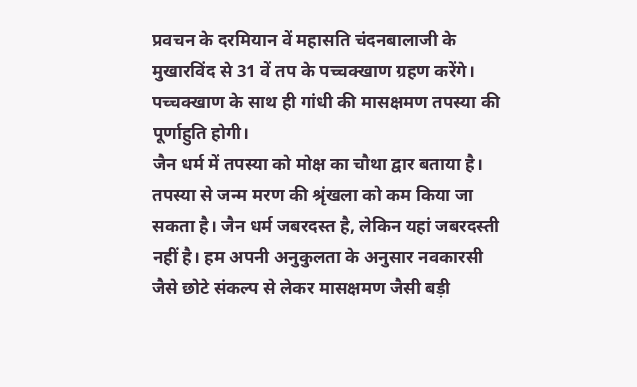प्रवचन के दरमियान वें महासति चंदनबालाजी के मुखारविंद से 31 वें तप के पच्चक्खाण ग्रहण करेंगे। पच्चक्खाण के साथ ही गांधी की मासक्षमण तपस्या की पूर्णाहुति होगी।
जैन धर्म में तपस्या को मोक्ष का चौथा द्वार बताया है। तपस्या से जन्म मरण की श्रृंखला को कम किया जा सकता है। जैन धर्म जबरदस्त है, लेकिन यहां जबरदस्ती नहीं है। हम अपनी अनुकुलता के अनुसार नवकारसी जैसे छोटे संकल्प से लेकर मासक्षमण जैसी बड़ी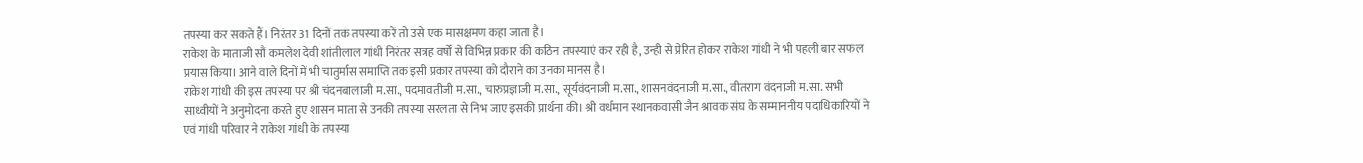तपस्या कर सकते हैं। निरंतर 31 दिनों तक तपस्या करें तो उसे एक मासक्षमण कहा जाता है।
राकेश के माताजी सौं कमलेश देवी शांतीलाल गांधी निरंतर सत्रह वर्षों से विभिन्न प्रकार की कठिन तपस्याएं कर रही है, उन्ही से प्रेरित होकर राकेश गांधी ने भी पहली बार सफल प्रयास किया। आने वाले दिनों में भी चातुर्मास समाप्ति तक इसी प्रकार तपस्या को दौराने का उनका मानस है।
राकेश गांधी की इस तपस्या पर श्री चंदनबालाजी म.सा., पदमावतीजी म.सा., चारुप्रज्ञाजी म.सा., सूर्यवंदनाजी म.सा., शासनवंदनाजी म.सा., वीतराग वंदनाजी म.सा. सभी साध्वीयों ने अनुमोदना करते हुए शासन माता से उनकी तपस्या सरलता से निभ जाए इसकी प्रार्थना की। श्री वर्धमान स्थानकवासी जैन श्रावक संघ के सम्माननीय पदाधिकारियों ने एवं गांधी परिवार ने राकेश गांधी के तपस्या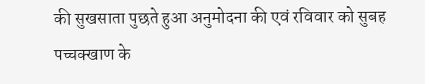की सुखसाता पुछते हुआ अनुमोदना की एवं रविवार को सुबह पच्चक्खाण के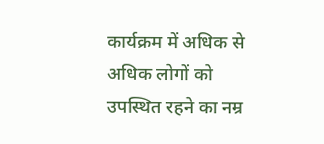कार्यक्रम में अधिक से अधिक लोगों को उपस्थित रहने का नम्र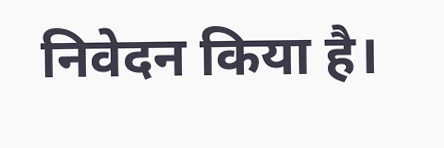निवेदन किया है।